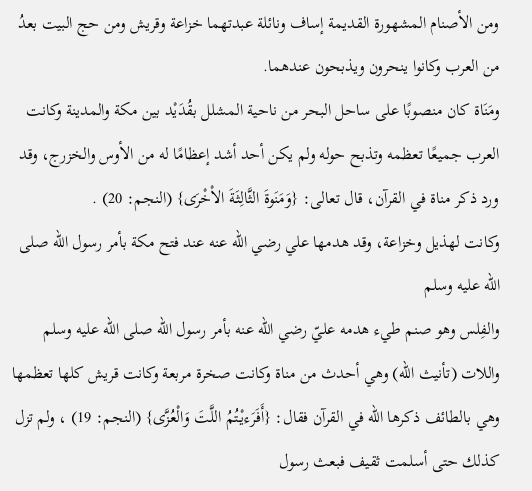ومن الأصنام المشهورة القديمة إساف ونائلة عبدتهما خزاعة وقريش ومن حج البيت بعدُ من العرب وكانوا ينحرون ويذبحون عندهما.
ومَنَاة كان منصوبًا على ساحل البحر من ناحية المشلل بقُدَيْد بين مكة والمدينة وكانت العرب جميعًا تعظمه وتذبح حوله ولم يكن أحد أشد إعظامًا له من الأوس والخزرج، وقد ورد ذكر مناة في القرآن، قال تعالى: {وَمَنَوةَ الثَّالِثَةَ الاْخْرَى} (النجم: 20) .
وكانت لهذيل وخزاعة، وقد هدمها علي رضي الله عنه عند فتح مكة بأمر رسول الله صلى الله عليه وسلم
والفِلس وهو صنم طيء هدمه عليّ رضي الله عنه بأمر رسول الله صلى الله عليه وسلم
واللات (تأنيث الله) وهي أحدث من مناة وكانت صخرة مربعة وكانت قريش كلها تعظمها وهي بالطائف ذكرها الله في القرآن فقال: {أَفَرَءيْتُمُ اللَّتَ وَالْعُزَّى} (النجم: 19) ، ولم تزل كذلك حتى أسلمت ثقيف فبعث رسول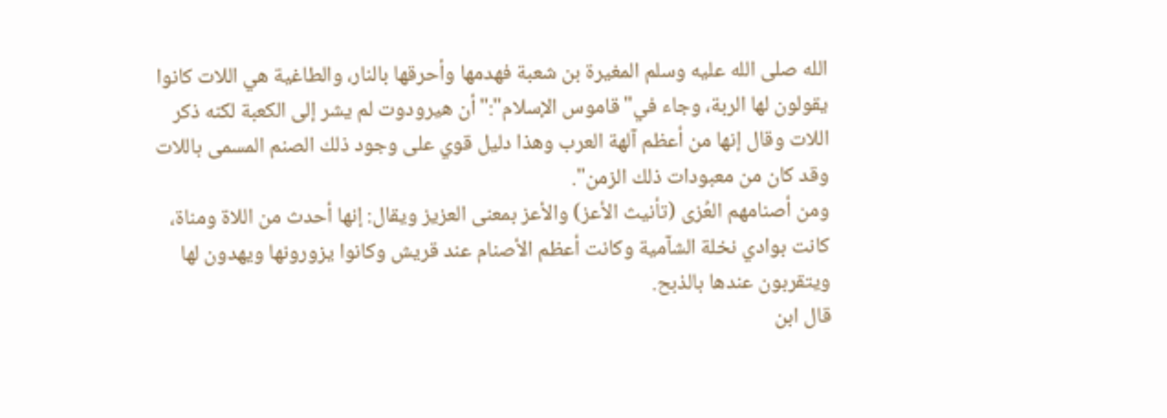الله صلى الله عليه وسلم المغيرة بن شعبة فهدمها وأحرقها بالنار، والطاغية هي اللات كانوا يقولون لها الربة، وجاء في"قاموس الإسلام":"أن هيرودوت لم يشر إلى الكعبة لكنه ذكر اللات وقال إنها من أعظم آلهة العرب وهذا دليل قوي على وجود ذلك الصنم المسمى باللات وقد كان من معبودات ذلك الزمن".
ومن أصنامهم العُزى (تأنيث الأعز) والأعز بمعنى العزيز ويقال: إنها أحدث من اللاة ومناة، كانت بوادي نخلة الشآمية وكانت أعظم الأصنام عند قريش وكانوا يزورونها ويهدون لها ويتقربون عندها بالذبح.
قال ابن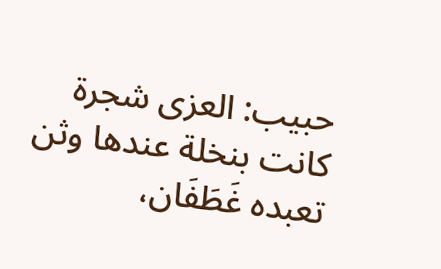حبيب: العزى شجرة كانت بنخلة عندها وثن تعبده غَطَفَان،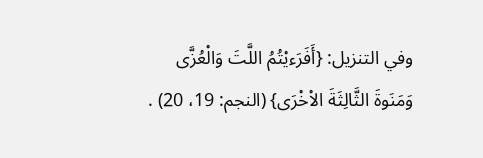وفي التنزيل: {أَفَرَءيْتُمُ اللَّتَ وَالْعُزَّى وَمَنَوةَ الثَّالِثَةَ الاْخْرَى} (النجم: 19، 20) .